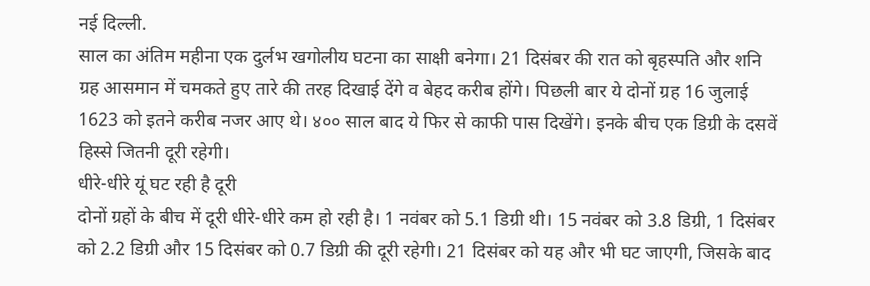नई दिल्ली.
साल का अंतिम महीना एक दुर्लभ खगोलीय घटना का साक्षी बनेगा। 21 दिसंबर की रात को बृहस्पति और शनि ग्रह आसमान में चमकते हुए तारे की तरह दिखाई देंगे व बेहद करीब होंगे। पिछली बार ये दोनों ग्रह 16 जुलाई 1623 को इतने करीब नजर आए थे। ४०० साल बाद ये फिर से काफी पास दिखेंगे। इनके बीच एक डिग्री के दसवें हिस्से जितनी दूरी रहेगी।
धीरे-धीरे यूं घट रही है दूरी
दोनों ग्रहों के बीच में दूरी धीरे-धीरे कम हो रही है। 1 नवंबर को 5.1 डिग्री थी। 15 नवंबर को 3.8 डिग्री, 1 दिसंबर को 2.2 डिग्री और 15 दिसंबर को 0.7 डिग्री की दूरी रहेगी। 21 दिसंबर को यह और भी घट जाएगी, जिसके बाद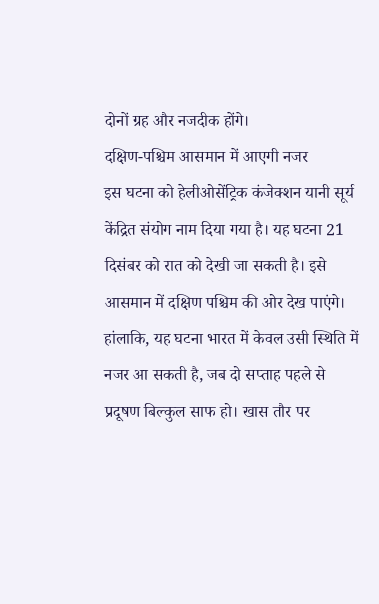दोनों ग्रह और नजदीक होंगे।
दक्षिण-पश्चिम आसमान में आएगी नजर
इस घटना को हेलीओसेंट्रिक कंजेक्शन यानी सूर्य केंद्रित संयोग नाम दिया गया है। यह घटना 21 दिसंबर को रात को देखी जा सकती है। इसे आसमान में दक्षिण पश्चिम की ओर देख पाएंगे। हांलाकि, यह घटना भारत में केवल उसी स्थिति में नजर आ सकती है, जब दो सप्ताह पहले से प्रदूषण बिल्कुल साफ हो। खास तौर पर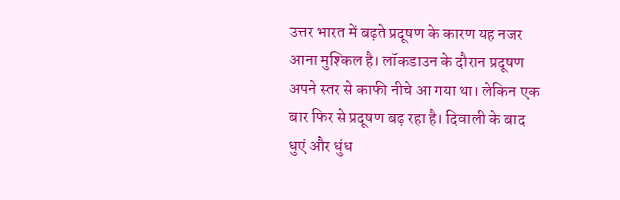उत्तर भारत में बढ़ते प्रदूषण के कारण यह नजर आना मुश्किल है। लॉकडाउन के दौरान प्रदूषण अपने स्तर से काफी नीचे आ गया था। लेकिन एक बार फिर से प्रदूषण बढ़ रहा है। दिवाली के बाद धुएं और धुंध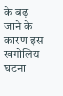के बढ़ जाने के कारण इस खगोलिय घटना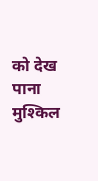को देख पाना मुश्किल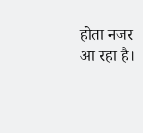होता नजर आ रहा है।